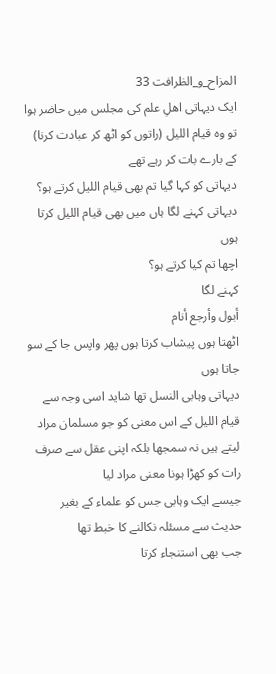المزاح_و_الظرافت 33
ایک دیہاتی اھلِ علم کی مجلس میں حاضر ہوا تو وہ قیام اللیل (راتوں کو اٹھ کر عبادت کرنا) کے بارے بات کر رہے تھے
دیہاتی کو کہا گیا تم بھی قیام اللیل کرتے ہو؟
دیہاتی کہنے لگا ہاں میں بھی قیام اللیل کرتا ہوں
اچھا تم کیا کرتے ہو؟
کہنے لگا
أبول وأرجع أنام
اٹھتا ہوں پیشاب کرتا ہوں پھر واپس جا کے سو جاتا ہوں
دیہاتی وہابی النسل تھا شاید اسی وجہ سے قیام اللیل کے اس معنی کو جو مسلمان مراد لیتے ہیں نہ سمجھا بلکہ اپنی عقل سے صرف رات کو کھڑا ہونا معنی مراد لیا
جیسے ایک وہابی جس کو علماء کے بغیر حدیث سے مسئلہ نکالنے کا خبط تھا
جب بھی استنجاء کرتا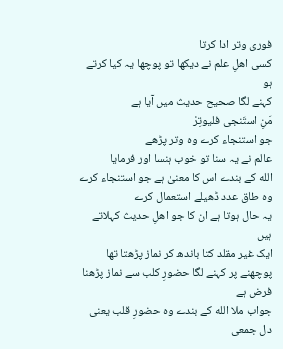فوری وتر ادا کرتا
کسی اھلِ علم نے دیکھا تو پوچھا یہ کیا کرتے ہو
کہنے لگا صحیح حدیث میں آیا ہے
مَنِ استَنجى فليوتِرْ
جو استنجاء کرے وہ وتر پڑھے
عالم نے یہ سنا تو خوب ہنسا اور فرمایا
الله کے بندے اس کا معنیٰ ہے جو استنجاء کرے وہ طاق عدد ڈھیلے استعمال کرے
یہ حال ہوتا ہے ان کا جو اھلِ حدیث کہلاتے ہیں
ایک غیر مقلد کتا باندھ کر نماز پڑھتا تھا
پوچھنے پر کہنے لگا حضورِ کلب سے نماز پڑھنا فرض ہے
جواب ملا الله کے بندے وہ حضورِ قلب یعنی دل جمعی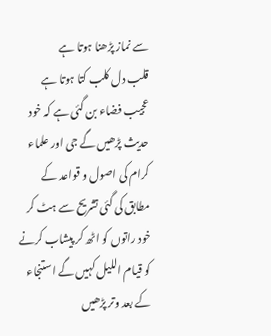سے نماز پڑھنا ہوتا ہے
قلب دل کلب کتا ہوتا ہے
عجیب فضاء بن گئی ہے کہ خود حدیث پڑھیں گے جی اور علماء کرام کی اصول و قواعد کے مطابق کی گئی تشریح سے ہٹ کر خود راتوں کو اٹھ کر پیشاب کرنے کو قیام اللیل کہیں گے استنجاء کے بعد وتر پڑھیں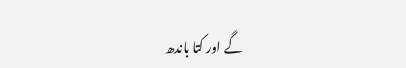گے اور کتا باندھ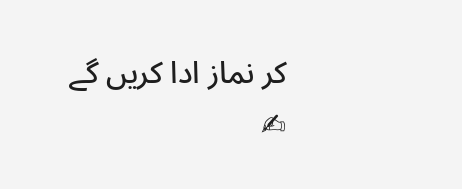کر نماز ادا کریں گے
✍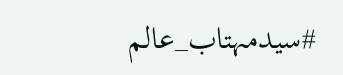#سیدمہتاب_عالم